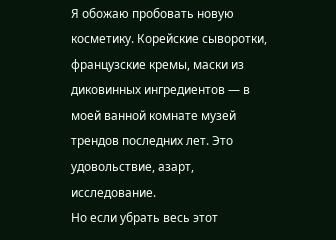Я обожаю пробовать новую косметику. Корейские сыворотки, французские кремы, маски из диковинных ингредиентов — в моей ванной комнате музей трендов последних лет. Это удовольствие, азарт, исследование.
Но если убрать весь этот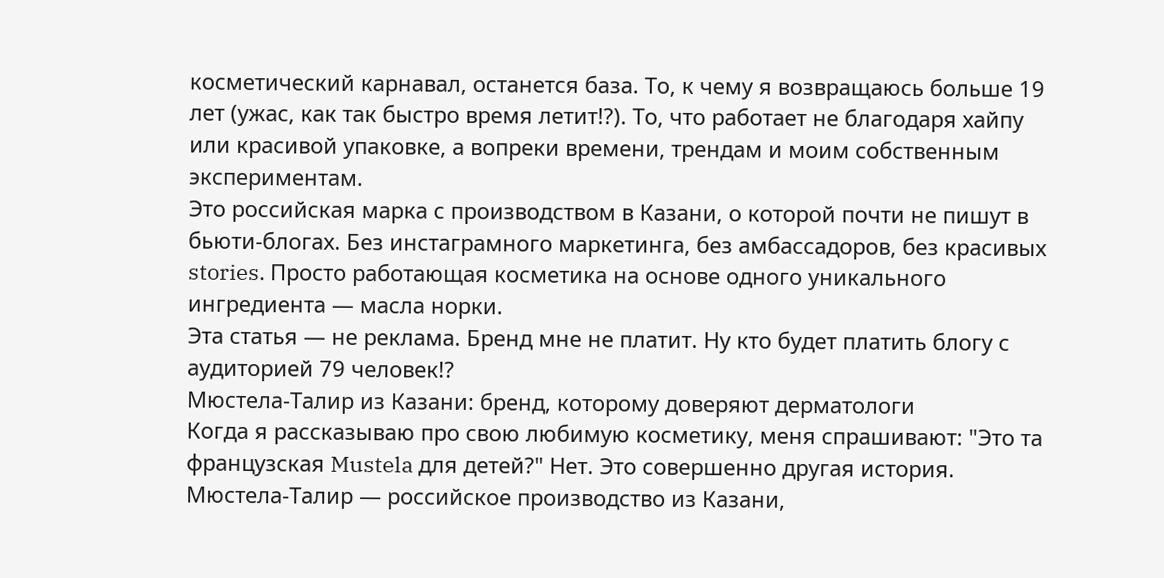косметический карнавал, останется база. То, к чему я возвращаюсь больше 19 лет (ужас, как так быстро время летит!?). То, что работает не благодаря хайпу или красивой упаковке, а вопреки времени, трендам и моим собственным экспериментам.
Это российская марка с производством в Казани, о которой почти не пишут в бьюти-блогах. Без инстаграмного маркетинга, без амбассадоров, без красивых stories. Просто работающая косметика на основе одного уникального ингредиента — масла норки.
Эта статья — не реклама. Бренд мне не платит. Ну кто будет платить блогу с аудиторией 79 человек!?
Мюстела-Талир из Казани: бренд, которому доверяют дерматологи
Когда я рассказываю про свою любимую косметику, меня спрашивают: "Это та французская Mustela для детей?" Нет. Это совершенно другая история.
Мюстела-Талир — российское производство из Казани,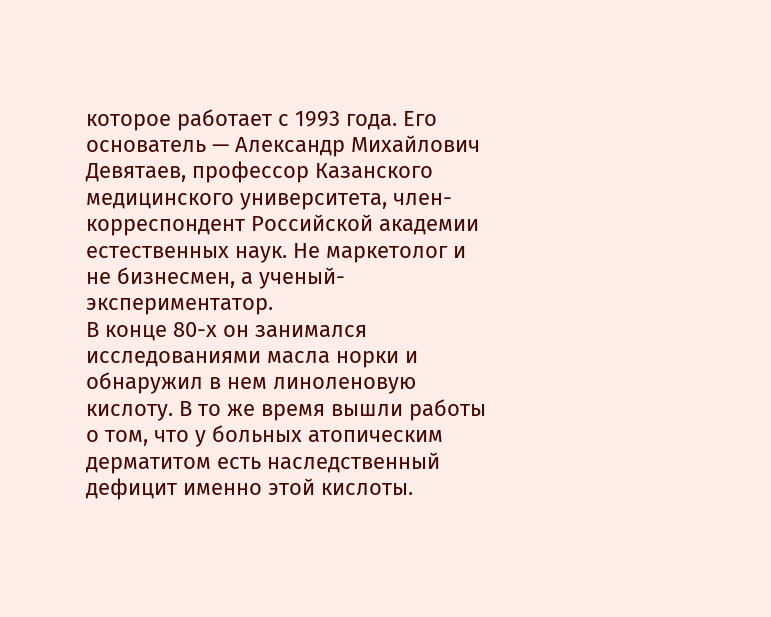которое работает с 1993 года. Его основатель — Александр Михайлович Девятаев, профессор Казанского медицинского университета, член-корреспондент Российской академии естественных наук. Не маркетолог и не бизнесмен, а ученый-экспериментатор.
В конце 80-х он занимался исследованиями масла норки и обнаружил в нем линоленовую кислоту. В то же время вышли работы о том, что у больных атопическим дерматитом есть наследственный дефицит именно этой кислоты.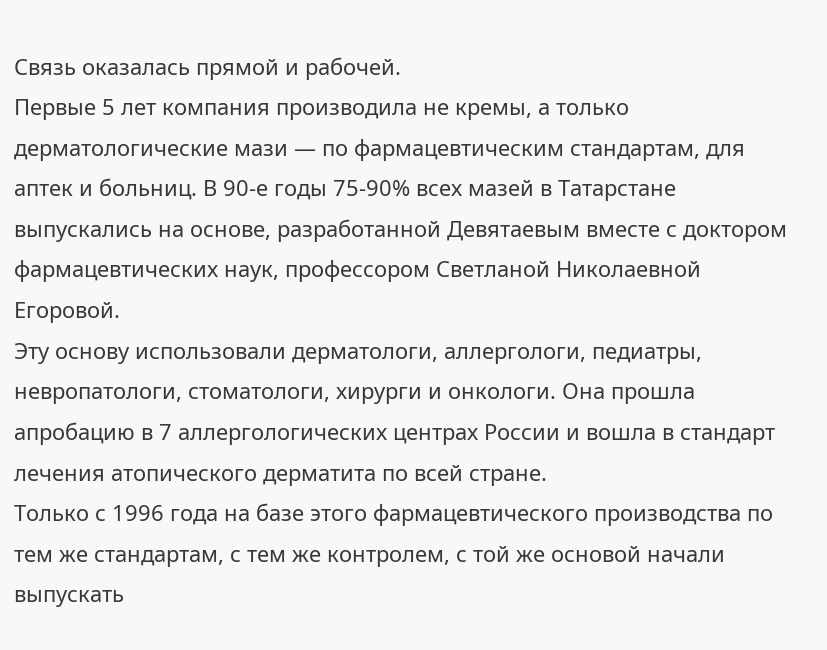Связь оказалась прямой и рабочей.
Первые 5 лет компания производила не кремы, а только дерматологические мази — по фармацевтическим стандартам, для аптек и больниц. В 90-е годы 75-90% всех мазей в Татарстане выпускались на основе, разработанной Девятаевым вместе с доктором фармацевтических наук, профессором Светланой Николаевной Егоровой.
Эту основу использовали дерматологи, аллергологи, педиатры, невропатологи, стоматологи, хирурги и онкологи. Она прошла апробацию в 7 аллергологических центрах России и вошла в стандарт лечения атопического дерматита по всей стране.
Только с 1996 года на базе этого фармацевтического производства по тем же стандартам, с тем же контролем, с той же основой начали выпускать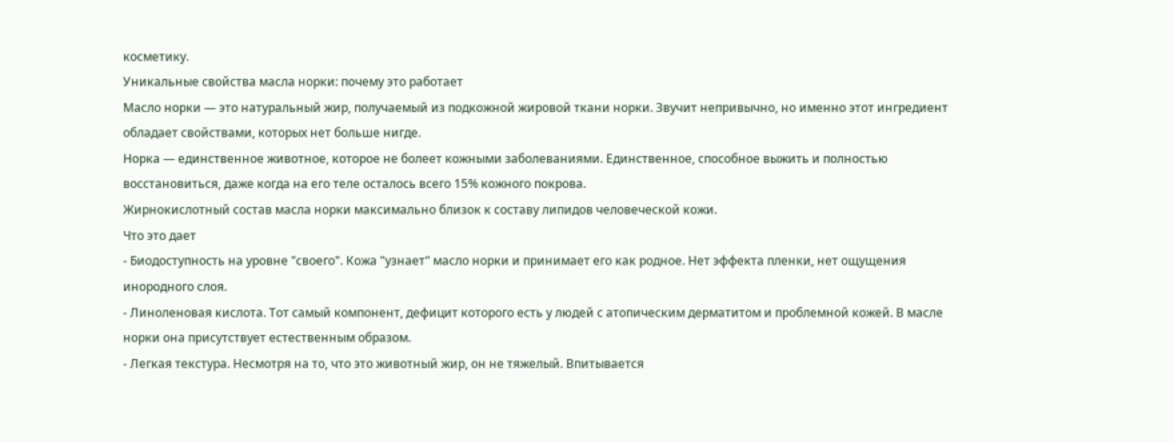косметику.
Уникальные свойства масла норки: почему это работает
Масло норки — это натуральный жир, получаемый из подкожной жировой ткани норки. Звучит непривычно, но именно этот ингредиент обладает свойствами, которых нет больше нигде.
Норка — единственное животное, которое не болеет кожными заболеваниями. Единственное, способное выжить и полностью восстановиться, даже когда на его теле осталось всего 15% кожного покрова.
Жирнокислотный состав масла норки максимально близок к составу липидов человеческой кожи.
Что это дает
- Биодоступность на уровне "своего". Кожа "узнает" масло норки и принимает его как родное. Нет эффекта пленки, нет ощущения инородного слоя.
- Линоленовая кислота. Тот самый компонент, дефицит которого есть у людей с атопическим дерматитом и проблемной кожей. В масле норки она присутствует естественным образом.
- Легкая текстура. Несмотря на то, что это животный жир, он не тяжелый. Впитывается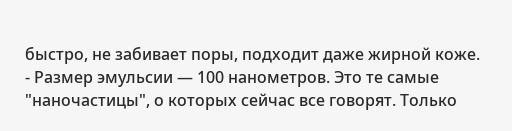быстро, не забивает поры, подходит даже жирной коже.
- Размер эмульсии — 100 нанометров. Это те самые "наночастицы", о которых сейчас все говорят. Только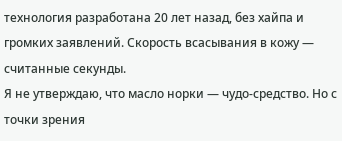технология разработана 20 лет назад, без хайпа и громких заявлений. Скорость всасывания в кожу — считанные секунды.
Я не утверждаю, что масло норки — чудо-средство. Но с точки зрения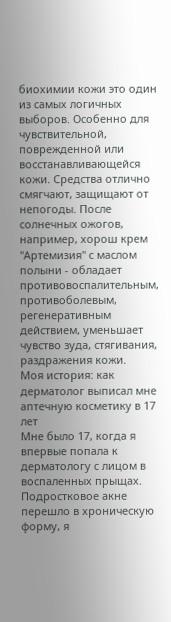биохимии кожи это один из самых логичных выборов. Особенно для чувствительной, поврежденной или восстанавливающейся кожи. Средства отлично смягчают, защищают от непогоды. После солнечных ожогов, например, хорош крем "Артемизия" с маслом полыни - обладает противовоспалительным, противоболевым, регенеративным действием, уменьшает чувство зуда, стягивания, раздражения кожи.
Моя история: как дерматолог выписал мне аптечную косметику в 17 лет
Мне было 17, когда я впервые попала к дерматологу с лицом в воспаленных прыщах. Подростковое акне перешло в хроническую форму, я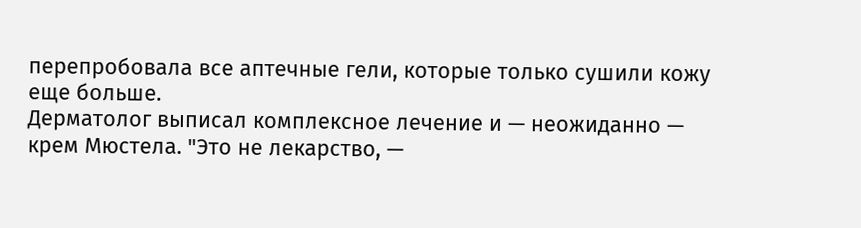перепробовала все аптечные гели, которые только сушили кожу еще больше.
Дерматолог выписал комплексное лечение и — неожиданно — крем Мюстела. "Это не лекарство, —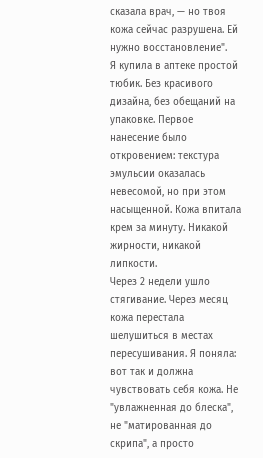сказала врач, — но твоя кожа сейчас разрушена. Ей нужно восстановление".
Я купила в аптеке простой тюбик. Без красивого дизайна, без обещаний на упаковке. Первое нанесение было откровением: текстура эмульсии оказалась невесомой, но при этом насыщенной. Кожа впитала крем за минуту. Никакой жирности, никакой липкости.
Через 2 недели ушло стягивание. Через месяц кожа перестала шелушиться в местах пересушивания. Я поняла: вот так и должна чувствовать себя кожа. Не "увлажненная до блеска", не "матированная до скрипа", а просто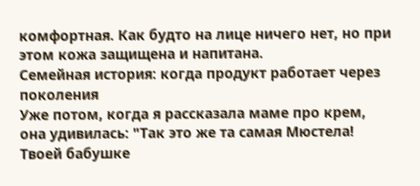комфортная. Как будто на лице ничего нет, но при этом кожа защищена и напитана.
Семейная история: когда продукт работает через поколения
Уже потом, когда я рассказала маме про крем, она удивилась: "Так это же та самая Мюстела! Твоей бабушке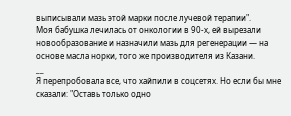выписывали мазь этой марки после лучевой терапии".
Моя бабушка лечилась от онкологии в 90-х, ей вырезали новообразование и назначили мазь для регенерации — на основе масла норки, того же производителя из Казани.
__
Я перепробовала все, что хайпили в соцсетях. Но если бы мне сказали: "Оставь только одно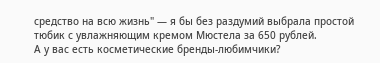средство на всю жизнь" — я бы без раздумий выбрала простой тюбик с увлажняющим кремом Мюстела за 650 рублей.
А у вас есть косметические бренды-любимчики?